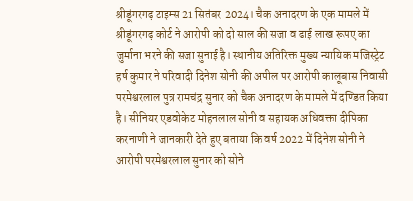श्रीडूंगरगढ़ टाइम्स 21 सितंबर 2024। चैक अनादरण के एक मामले में श्रीडूंगरगढ़ कोर्ट ने आरोपी को दो साल की सजा व ढाई लाख रूपए का जुर्माना भरने की सजा सुनाई है। स्थानीय अतिरिक्त मुख्य न्यायिक मजिस्ट्रेट हर्ष कुमार ने परिवादी दिनेश सोनी की अपील पर आरोपी कालूबास निवासी परमेश्वरलाल पुत्र रामचंद्र सुनार को चैक अनादरण के मामले में दण्डित किया है। सीनियर एडवोकेट मोहनलाल सोनी व सहायक अधिवक्ता दीपिका करनाणी ने जानकारी देते हुए बताया कि वर्ष 2022 में दिनेश सोनी ने आरोपी परमेश्वरलाल सुनार को सोने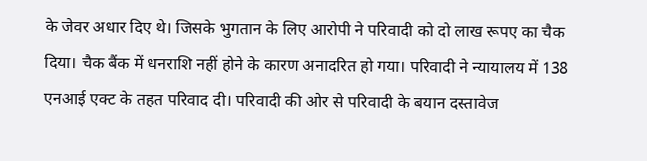के जेवर अधार दिए थे। जिसके भुगतान के लिए आरोपी ने परिवादी को दो लाख रूपए का चैक दिया। चैक बैंक में धनराशि नहीं होने के कारण अनादरित हो गया। परिवादी ने न्यायालय में 138 एनआई एक्ट के तहत परिवाद दी। परिवादी की ओर से परिवादी के बयान दस्तावेज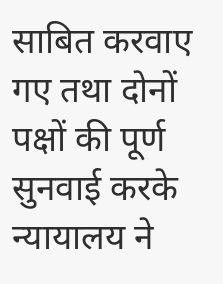साबित करवाए गए तथा दोनों पक्षों की पूर्ण सुनवाई करके न्यायालय ने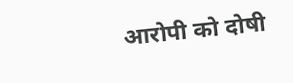आरोपी को दोषी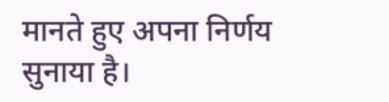मानते हुए अपना निर्णय सुनाया है।